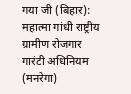गया जी (बिहार): महात्मा गांधी राष्ट्रीय ग्रामीण रोजगार गारंटी अधिनियम (मनरेगा)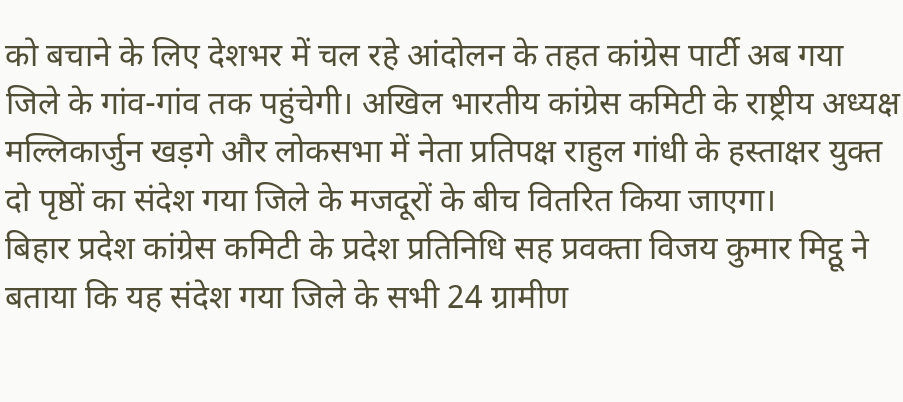को बचाने के लिए देशभर में चल रहे आंदोलन के तहत कांग्रेस पार्टी अब गया जिले के गांव-गांव तक पहुंचेगी। अखिल भारतीय कांग्रेस कमिटी के राष्ट्रीय अध्यक्ष मल्लिकार्जुन खड़गे और लोकसभा में नेता प्रतिपक्ष राहुल गांधी के हस्ताक्षर युक्त दो पृष्ठों का संदेश गया जिले के मजदूरों के बीच वितरित किया जाएगा।
बिहार प्रदेश कांग्रेस कमिटी के प्रदेश प्रतिनिधि सह प्रवक्ता विजय कुमार मिट्ठू ने बताया कि यह संदेश गया जिले के सभी 24 ग्रामीण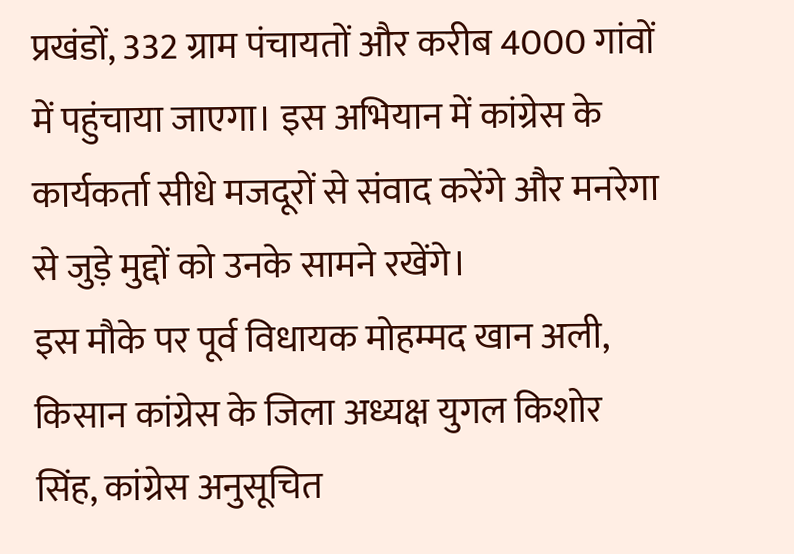प्रखंडों, 332 ग्राम पंचायतों और करीब 4000 गांवों में पहुंचाया जाएगा। इस अभियान में कांग्रेस के कार्यकर्ता सीधे मजदूरों से संवाद करेंगे और मनरेगा से जुड़े मुद्दों को उनके सामने रखेंगे।
इस मौके पर पूर्व विधायक मोहम्मद खान अली, किसान कांग्रेस के जिला अध्यक्ष युगल किशोर सिंह, कांग्रेस अनुसूचित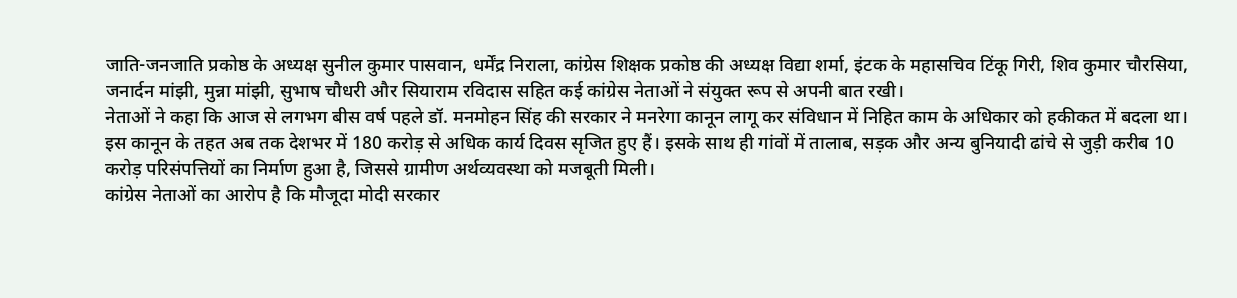जाति-जनजाति प्रकोष्ठ के अध्यक्ष सुनील कुमार पासवान, धर्मेंद्र निराला, कांग्रेस शिक्षक प्रकोष्ठ की अध्यक्ष विद्या शर्मा, इंटक के महासचिव टिंकू गिरी, शिव कुमार चौरसिया, जनार्दन मांझी, मुन्ना मांझी, सुभाष चौधरी और सियाराम रविदास सहित कई कांग्रेस नेताओं ने संयुक्त रूप से अपनी बात रखी।
नेताओं ने कहा कि आज से लगभग बीस वर्ष पहले डॉ. मनमोहन सिंह की सरकार ने मनरेगा कानून लागू कर संविधान में निहित काम के अधिकार को हकीकत में बदला था। इस कानून के तहत अब तक देशभर में 180 करोड़ से अधिक कार्य दिवस सृजित हुए हैं। इसके साथ ही गांवों में तालाब, सड़क और अन्य बुनियादी ढांचे से जुड़ी करीब 10 करोड़ परिसंपत्तियों का निर्माण हुआ है, जिससे ग्रामीण अर्थव्यवस्था को मजबूती मिली।
कांग्रेस नेताओं का आरोप है कि मौजूदा मोदी सरकार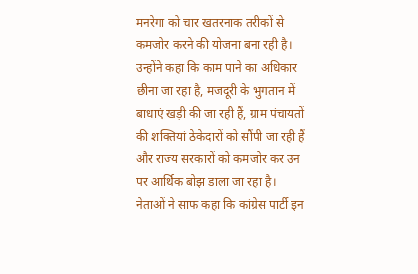मनरेगा को चार खतरनाक तरीकों से कमजोर करने की योजना बना रही है। उन्होंने कहा कि काम पाने का अधिकार छीना जा रहा है, मजदूरी के भुगतान में बाधाएं खड़ी की जा रही हैं, ग्राम पंचायतों की शक्तियां ठेकेदारों को सौंपी जा रही हैं और राज्य सरकारों को कमजोर कर उन पर आर्थिक बोझ डाला जा रहा है।
नेताओं ने साफ कहा कि कांग्रेस पार्टी इन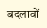बदलावों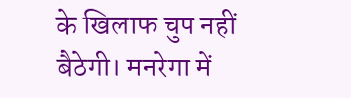के खिलाफ चुप नहीं बैठेगी। मनरेगा में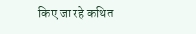किए जा रहे कथित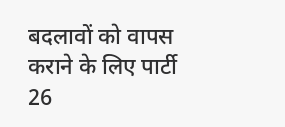बदलावों को वापस कराने के लिए पार्टी 26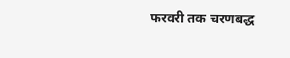फरवरी तक चरणबद्ध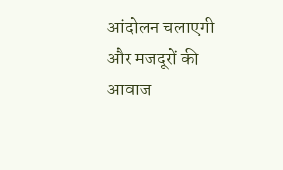आंदोलन चलाएगी और मजदूरों की आवाज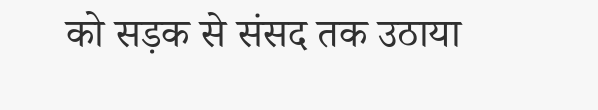को सड़क से संसद तक उठाया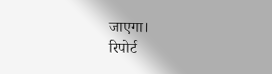जाएगा।
रिपोर्ट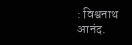: विश्वनाथ आनंद.